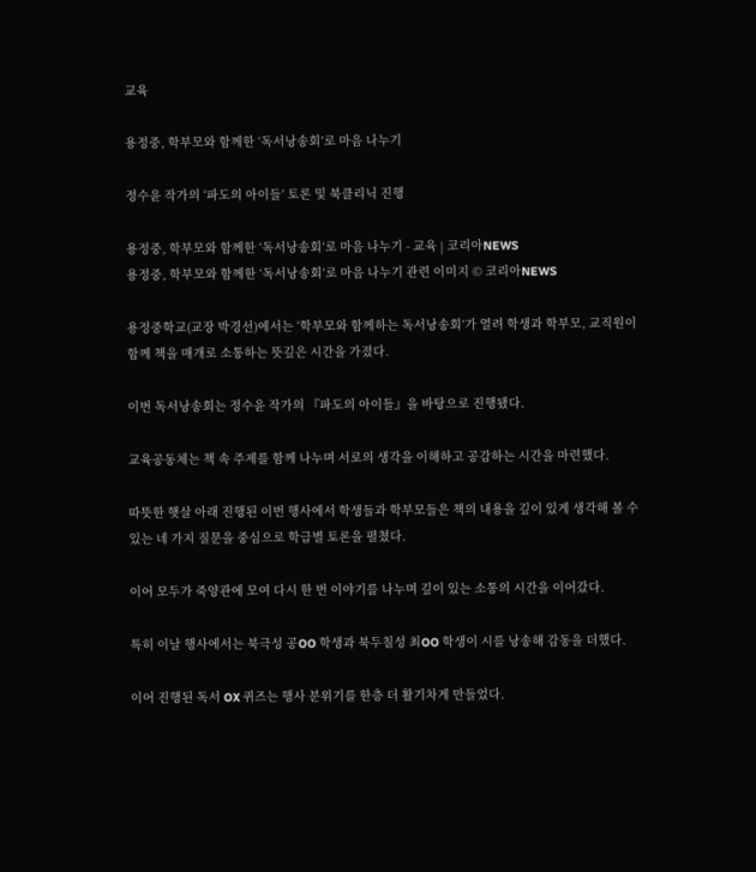교육

용정중, 학부모와 함께한 ‘독서낭송회’로 마음 나누기

정수윤 작가의 ‘파도의 아이들’ 토론 및 북클리닉 진행

용정중, 학부모와 함께한 ‘독서낭송회’로 마음 나누기 - 교육 | 코리아NEWS
용정중, 학부모와 함께한 ‘독서낭송회’로 마음 나누기 관련 이미지 © 코리아NEWS

용정중학교(교장 박경선)에서는 ‘학부모와 함께하는 독서낭송회’가 열려 학생과 학부모, 교직원이 함께 책을 매개로 소통하는 뜻깊은 시간을 가졌다.

이번 독서낭송회는 정수윤 작가의 『파도의 아이들』을 바탕으로 진행됐다.

교육공동체는 책 속 주제를 함께 나누며 서로의 생각을 이해하고 공감하는 시간을 마련했다.

따뜻한 햇살 아래 진행된 이번 행사에서 학생들과 학부모들은 책의 내용을 깊이 있게 생각해 볼 수 있는 네 가지 질문을 중심으로 학급별 토론을 펼쳤다.

이어 모두가 죽양관에 모여 다시 한 번 이야기를 나누며 깊이 있는 소통의 시간을 이어갔다.

특히 이날 행사에서는 북극성 공OO 학생과 북두칠성 최OO 학생이 시를 낭송해 감동을 더했다.

이어 진행된 독서 OX 퀴즈는 행사 분위기를 한층 더 활기차게 만들었다.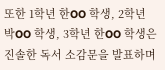또한 1학년 한OO 학생, 2학년 박OO 학생, 3학년 한OO 학생은 진솔한 독서 소감문을 발표하며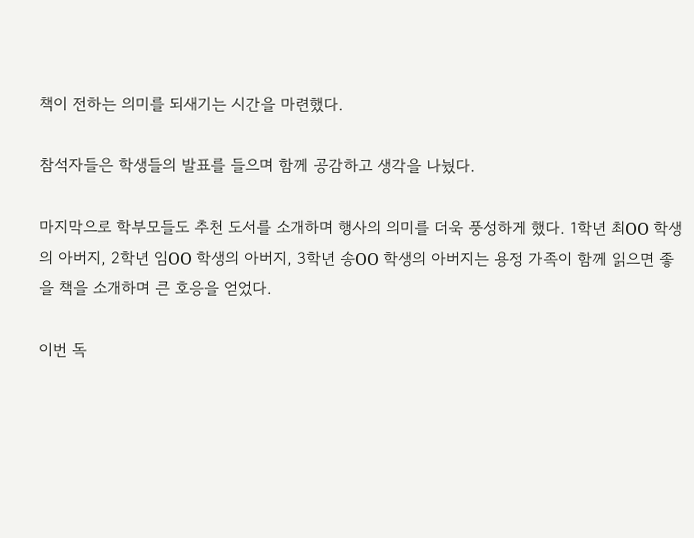책이 전하는 의미를 되새기는 시간을 마련했다.

참석자들은 학생들의 발표를 들으며 함께 공감하고 생각을 나눴다.

마지막으로 학부모들도 추천 도서를 소개하며 행사의 의미를 더욱 풍성하게 했다. 1학년 최OO 학생의 아버지, 2학년 임OO 학생의 아버지, 3학년 송OO 학생의 아버지는 용정 가족이 함께 읽으면 좋을 책을 소개하며 큰 호응을 얻었다.

이번 독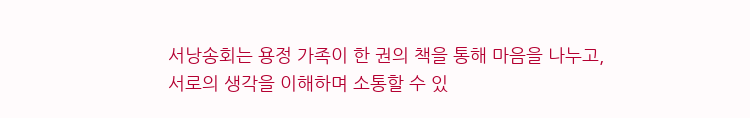서낭송회는 용정 가족이 한 권의 책을 통해 마음을 나누고, 서로의 생각을 이해하며 소통할 수 있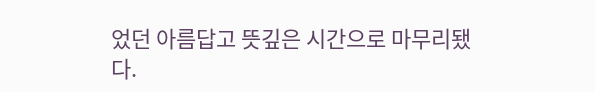었던 아름답고 뜻깊은 시간으로 마무리됐다.